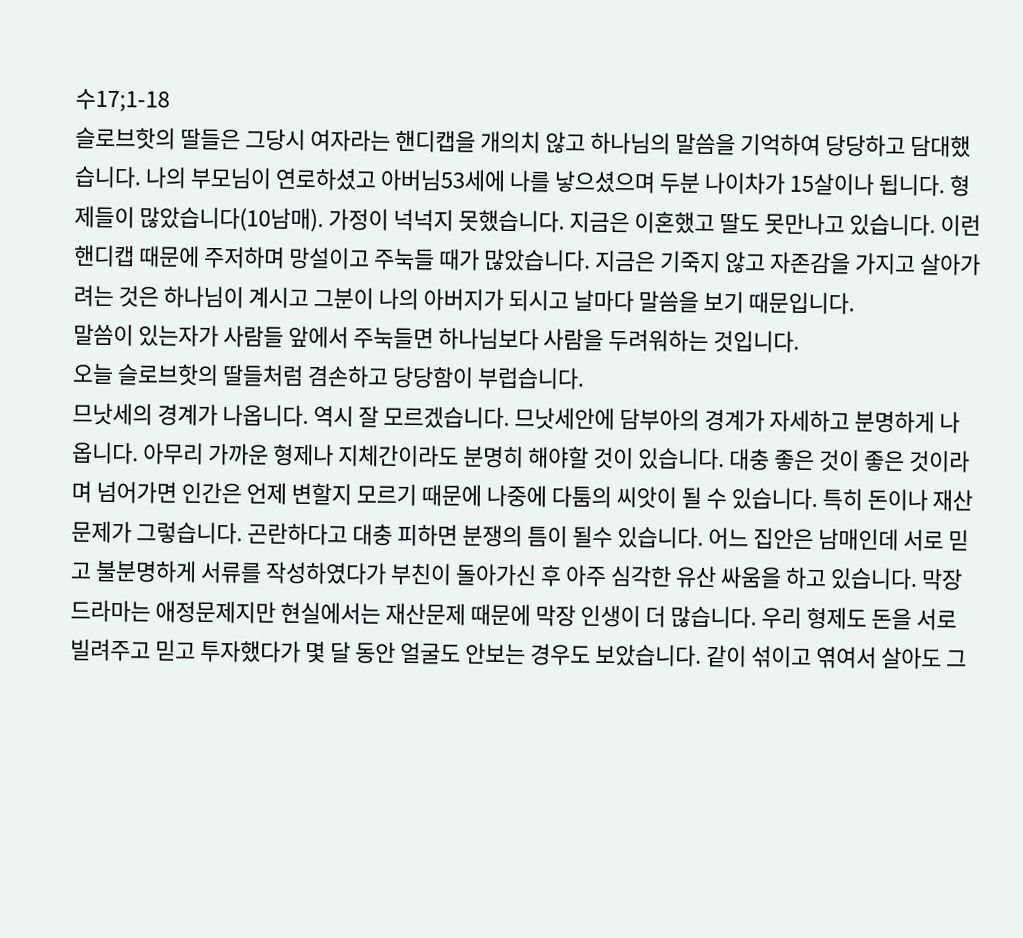수17;1-18
슬로브핫의 딸들은 그당시 여자라는 핸디캡을 개의치 않고 하나님의 말씀을 기억하여 당당하고 담대했습니다. 나의 부모님이 연로하셨고 아버님53세에 나를 낳으셨으며 두분 나이차가 15살이나 됩니다. 형제들이 많았습니다(10남매). 가정이 넉넉지 못했습니다. 지금은 이혼했고 딸도 못만나고 있습니다. 이런 핸디캡 때문에 주저하며 망설이고 주눅들 때가 많았습니다. 지금은 기죽지 않고 자존감을 가지고 살아가려는 것은 하나님이 계시고 그분이 나의 아버지가 되시고 날마다 말씀을 보기 때문입니다.
말씀이 있는자가 사람들 앞에서 주눅들면 하나님보다 사람을 두려워하는 것입니다.
오늘 슬로브핫의 딸들처럼 겸손하고 당당함이 부럽습니다.
므낫세의 경계가 나옵니다. 역시 잘 모르겠습니다. 므낫세안에 담부아의 경계가 자세하고 분명하게 나옵니다. 아무리 가까운 형제나 지체간이라도 분명히 해야할 것이 있습니다. 대충 좋은 것이 좋은 것이라며 넘어가면 인간은 언제 변할지 모르기 때문에 나중에 다툼의 씨앗이 될 수 있습니다. 특히 돈이나 재산 문제가 그렇습니다. 곤란하다고 대충 피하면 분쟁의 틈이 될수 있습니다. 어느 집안은 남매인데 서로 믿고 불분명하게 서류를 작성하였다가 부친이 돌아가신 후 아주 심각한 유산 싸움을 하고 있습니다. 막장 드라마는 애정문제지만 현실에서는 재산문제 때문에 막장 인생이 더 많습니다. 우리 형제도 돈을 서로 빌려주고 믿고 투자했다가 몇 달 동안 얼굴도 안보는 경우도 보았습니다. 같이 섞이고 엮여서 살아도 그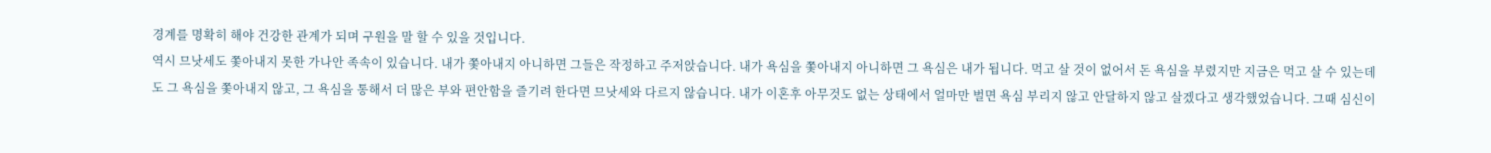경계를 명확히 해야 건강한 관계가 되며 구원을 말 할 수 있을 것입니다.
역시 므낫세도 쫓아내지 못한 가나안 족속이 있습니다. 내가 쫓아내지 아니하면 그들은 작정하고 주저앉습니다. 내가 욕심을 쫓아내지 아니하면 그 욕심은 내가 됩니다. 먹고 살 것이 없어서 돈 욕심을 부렸지만 지금은 먹고 살 수 있는데도 그 욕심을 쫓아내지 않고, 그 욕심을 통해서 더 많은 부와 편안함을 즐기려 한다면 므낫세와 다르지 않습니다. 내가 이혼후 아무것도 없는 상태에서 얼마만 벌면 욕심 부리지 않고 안달하지 않고 살겠다고 생각했었습니다. 그때 심신이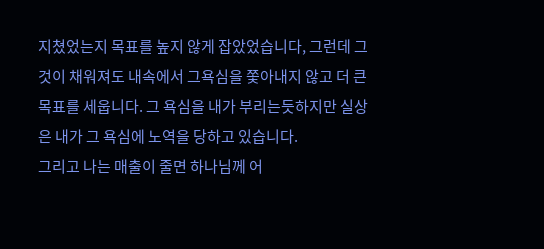지쳤었는지 목표를 높지 않게 잡았었습니다, 그런데 그것이 채워져도 내속에서 그욕심을 쫓아내지 않고 더 큰 목표를 세웁니다. 그 욕심을 내가 부리는듯하지만 실상은 내가 그 욕심에 노역을 당하고 있습니다.
그리고 나는 매출이 줄면 하나님께 어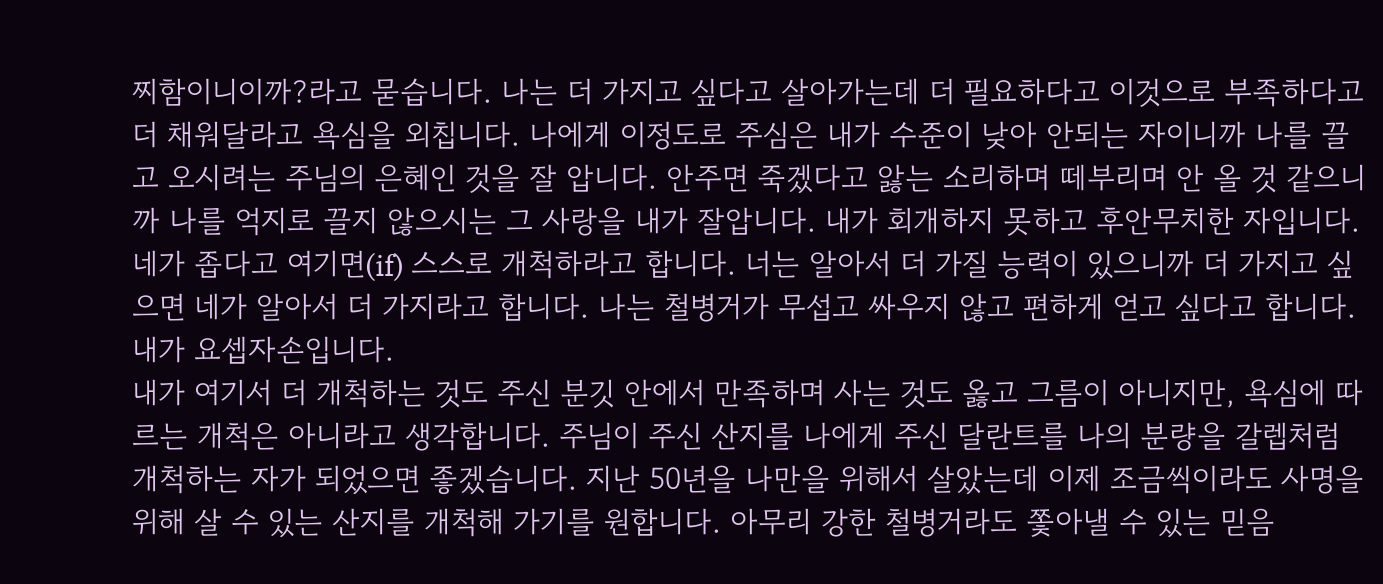찌함이니이까?라고 묻습니다. 나는 더 가지고 싶다고 살아가는데 더 필요하다고 이것으로 부족하다고 더 채워달라고 욕심을 외칩니다. 나에게 이정도로 주심은 내가 수준이 낮아 안되는 자이니까 나를 끌고 오시려는 주님의 은혜인 것을 잘 압니다. 안주면 죽겠다고 앓는 소리하며 떼부리며 안 올 것 같으니까 나를 억지로 끌지 않으시는 그 사랑을 내가 잘압니다. 내가 회개하지 못하고 후안무치한 자입니다.
네가 좁다고 여기면(if) 스스로 개척하라고 합니다. 너는 알아서 더 가질 능력이 있으니까 더 가지고 싶으면 네가 알아서 더 가지라고 합니다. 나는 철병거가 무섭고 싸우지 않고 편하게 얻고 싶다고 합니다. 내가 요셉자손입니다.
내가 여기서 더 개척하는 것도 주신 분깃 안에서 만족하며 사는 것도 옳고 그름이 아니지만, 욕심에 따르는 개척은 아니라고 생각합니다. 주님이 주신 산지를 나에게 주신 달란트를 나의 분량을 갈렙처럼 개척하는 자가 되었으면 좋겠습니다. 지난 50년을 나만을 위해서 살았는데 이제 조금씩이라도 사명을 위해 살 수 있는 산지를 개척해 가기를 원합니다. 아무리 강한 철병거라도 쫓아낼 수 있는 믿음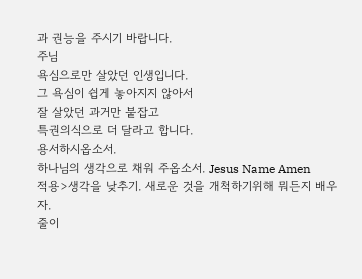과 권능을 주시기 바랍니다.
주님
욕심으로만 살았던 인생입니다.
그 욕심이 쉽게 놓아지지 않아서
잘 살았던 과거만 붙잡고
특권의식으로 더 달라고 합니다.
용서하시옵소서.
하나님의 생각으로 채워 주옵소서. Jesus Name Amen
적용>생각을 낮추기. 새로운 것을 개척하기위해 뭐든지 배우자.
줄이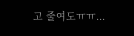고 줄여도ㅠㅠ...